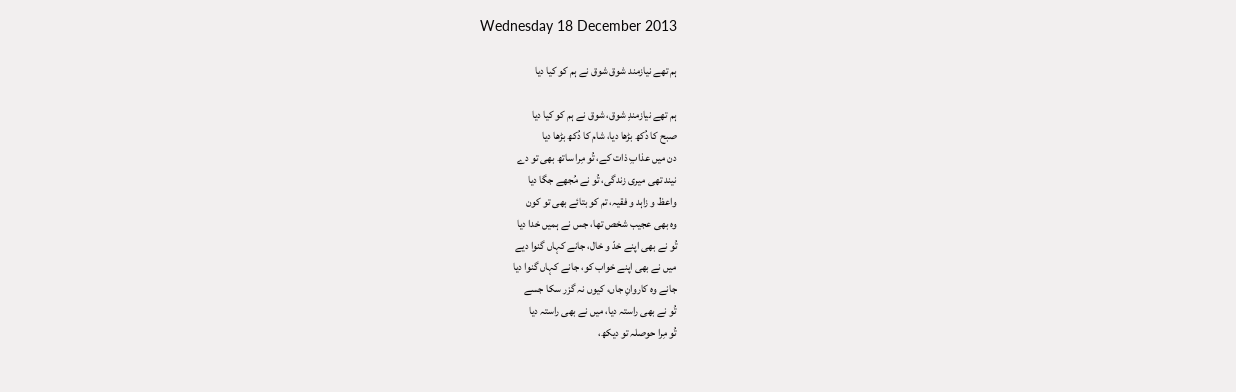Wednesday 18 December 2013

ہم تھے نیازمند شوق شوق نے ہم کو کیا دیا

ہم تھے نیازمندِ شوق، شوق نے ہم کو کیا دیا
صبح کا دُکھ بڑھا دیا، شام کا دُکھ بڑھا دیا
دن میں عذابِ ذات کے، تُو مِرا ساتھ بھی تو دے
نیند تھی میری زندگی، تُو نے مُجھے جگا دیا
واعظ و زاہد و فقیہ، تم کو بتائے بھی تو کون
وہ بھی عجیب شخص تھا، جس نے ہمیں خدا دیا
تُو نے بھی اپنے خدّ و خال، جانے کہاں گنوا دیے
میں نے بھی اپنے خواب کو، جانے کہاں گنوا دیا
جانے وہ کاروانِ جاں، کیوں نہ گزر سکا جسے
تُو نے بھی راستہ دیا، میں نے بھی راستہ دیا
تُو مِرا حوصلہ تو دیکھ،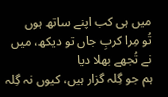میں ہی کب اپنے ساتھ ہوں
تُو مِرا کربِ جاں تو دیکھ، میں نے تُجھے بھلا دیا
ہم جو گِلہ گزار ہیں، کیوں نہ گِلہ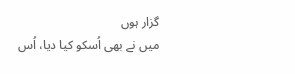گزار ہوں
میں نے بھی اُسکو کیا دیا، اُس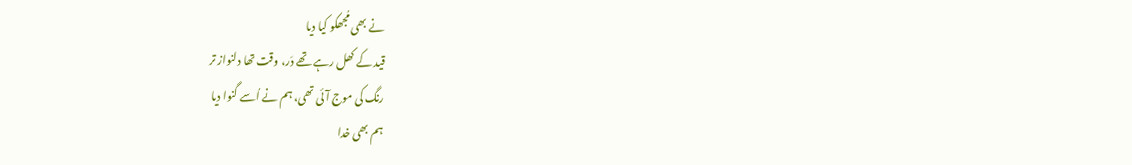نے بھی مُجھکو کیا دیا
قید کے کھل رہے تھے دَر، وقت تھا دلنواز تر
رنگ کی موج آئی تھی، ہم نے اُسے گنوا دیا
ہم بھی خدا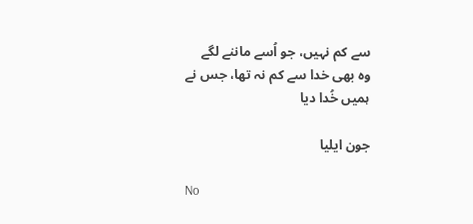سے کم نہیں، جو اُسے ماننے لگے
وہ بھی خدا سے کم نہ تھا، جس نے ہمیں خُدا دیا

جون ایلیا

No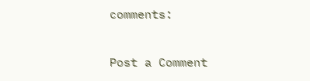comments:

Post a Comment